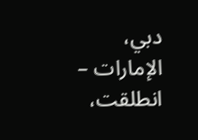دبي، الإمارات – انطلقت،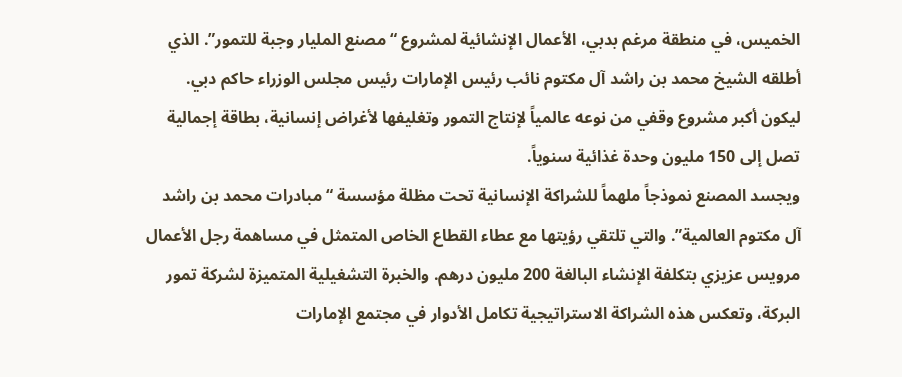الخميس، في منطقة مرغم بدبي، الأعمال الإنشائية لمشروع “مصنع المليار وجبة للتمور”. الذي أطلقه الشيخ محمد بن راشد آل مكتوم نائب رئيس الإمارات رئيس مجلس الوزراء حاكم دبي. ليكون أكبر مشروع وقفي من نوعه عالمياً لإنتاج التمور وتغليفها لأغراض إنسانية، بطاقة إجمالية تصل إلى 150 مليون وحدة غذائية سنوياً.
ويجسد المصنع نموذجاً ملهماً للشراكة الإنسانية تحت مظلة مؤسسة “مبادرات محمد بن راشد آل مكتوم العالمية”. والتي تلتقي رؤيتها مع عطاء القطاع الخاص المتمثل في مساهمة رجل الأعمال مرويس عزيزي بتكلفة الإنشاء البالغة 200 مليون درهم. والخبرة التشغيلية المتميزة لشركة تمور البركة، وتعكس هذه الشراكة الاستراتيجية تكامل الأدوار في مجتمع الإمارات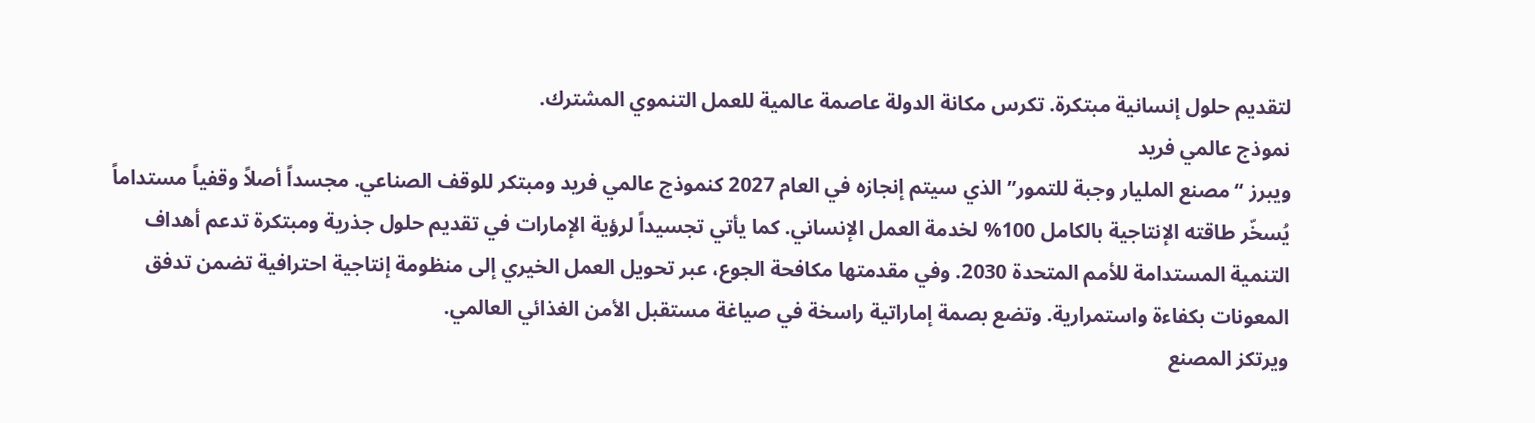لتقديم حلول إنسانية مبتكرة. تكرس مكانة الدولة عاصمة عالمية للعمل التنموي المشترك.
نموذج عالمي فريد
ويبرز “مصنع المليار وجبة للتمور” الذي سيتم إنجازه في العام 2027 كنموذج عالمي فريد ومبتكر للوقف الصناعي. مجسداً أصلاً وقفياً مستداماً يُسخّر طاقته الإنتاجية بالكامل 100% لخدمة العمل الإنساني. كما يأتي تجسيداً لرؤية الإمارات في تقديم حلول جذرية ومبتكرة تدعم أهداف التنمية المستدامة للأمم المتحدة 2030. وفي مقدمتها مكافحة الجوع، عبر تحويل العمل الخيري إلى منظومة إنتاجية احترافية تضمن تدفق المعونات بكفاءة واستمرارية. وتضع بصمة إماراتية راسخة في صياغة مستقبل الأمن الغذائي العالمي.
ويرتكز المصنع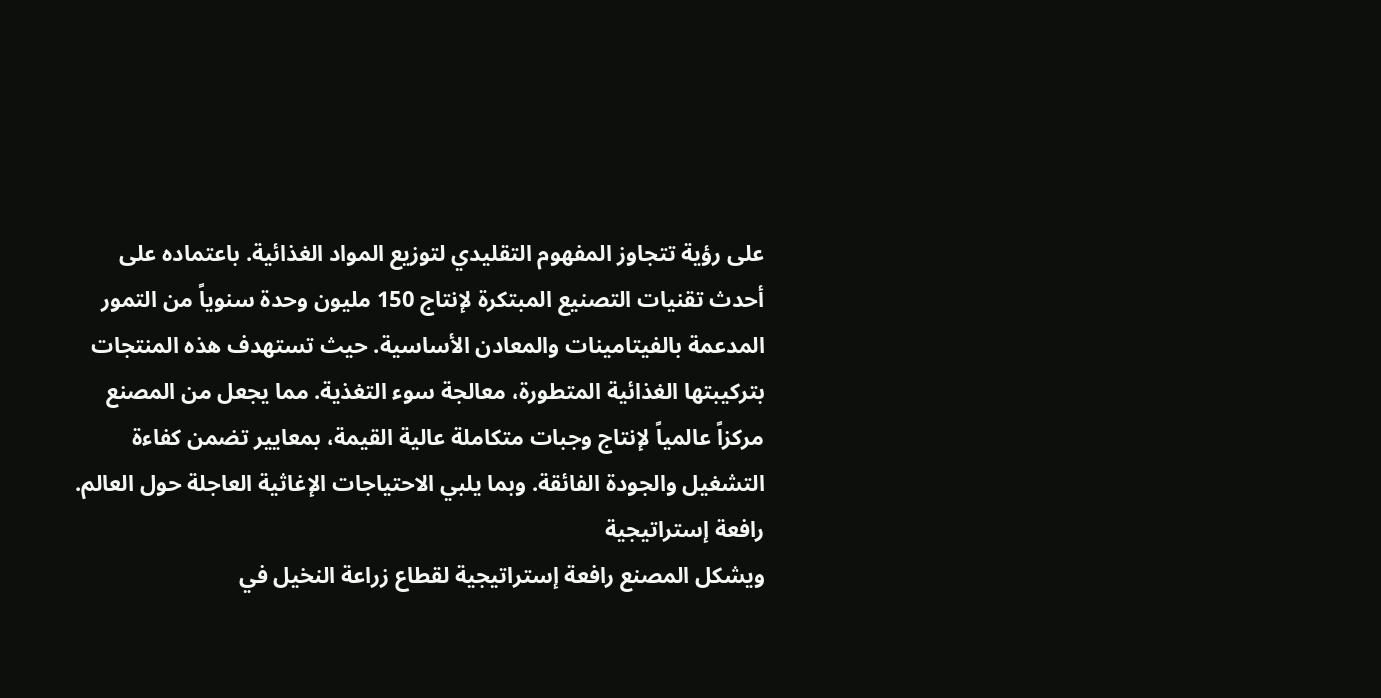على رؤية تتجاوز المفهوم التقليدي لتوزيع المواد الغذائية. باعتماده على أحدث تقنيات التصنيع المبتكرة لإنتاج 150 مليون وحدة سنوياً من التمور المدعمة بالفيتامينات والمعادن الأساسية. حيث تستهدف هذه المنتجات بتركيبتها الغذائية المتطورة، معالجة سوء التغذية. مما يجعل من المصنع مركزاً عالمياً لإنتاج وجبات متكاملة عالية القيمة، بمعايير تضمن كفاءة التشغيل والجودة الفائقة. وبما يلبي الاحتياجات الإغاثية العاجلة حول العالم.
رافعة إستراتيجية
ويشكل المصنع رافعة إستراتيجية لقطاع زراعة النخيل في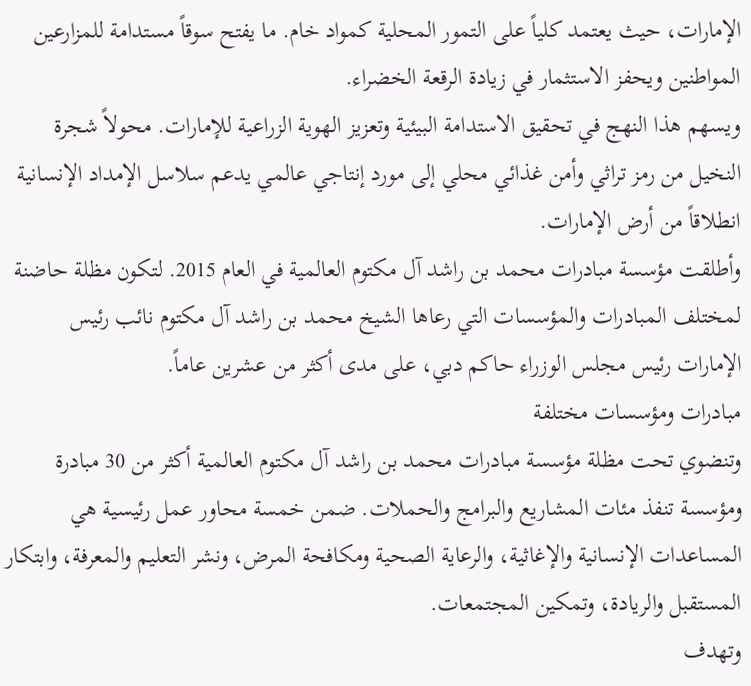الإمارات، حيث يعتمد كلياً على التمور المحلية كمواد خام. ما يفتح سوقاً مستدامة للمزارعين المواطنين ويحفز الاستثمار في زيادة الرقعة الخضراء.
ويسهم هذا النهج في تحقيق الاستدامة البيئية وتعزيز الهوية الزراعية للإمارات. محولاً شجرة النخيل من رمز تراثي وأمن غذائي محلي إلى مورد إنتاجي عالمي يدعم سلاسل الإمداد الإنسانية انطلاقاً من أرض الإمارات.
وأطلقت مؤسسة مبادرات محمد بن راشد آل مكتوم العالمية في العام 2015. لتكون مظلة حاضنة لمختلف المبادرات والمؤسسات التي رعاها الشيخ محمد بن راشد آل مكتوم نائب رئيس الإمارات رئيس مجلس الوزراء حاكم دبي، على مدى أكثر من عشرين عاماً.
مبادرات ومؤسسات مختلفة
وتنضوي تحت مظلة مؤسسة مبادرات محمد بن راشد آل مكتوم العالمية أكثر من 30 مبادرة ومؤسسة تنفذ مئات المشاريع والبرامج والحملات. ضمن خمسة محاور عمل رئيسية هي المساعدات الإنسانية والإغاثية، والرعاية الصحية ومكافحة المرض، ونشر التعليم والمعرفة، وابتكار المستقبل والريادة، وتمكين المجتمعات.
وتهدف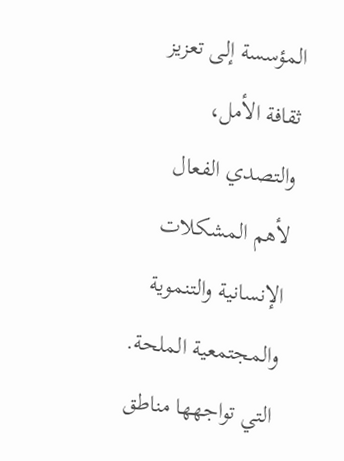المؤسسة إلى تعزيز ثقافة الأمل، والتصدي الفعال لأهم المشكلات الإنسانية والتنموية والمجتمعية الملحة. التي تواجهها مناطق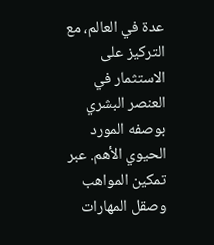عدة في العالم، مع التركيز على الاستثمار في العنصر البشري بوصفه المورد الحيوي الأهم. عبر تمكين المواهب وصقل المهارات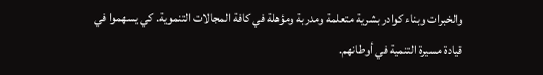والخبرات وبناء كوادر بشرية متعلمة ومدربة ومؤهلة في كافة المجالات التنموية. كي يسهموا في قيادة مسيرة التنمية في أوطانهم.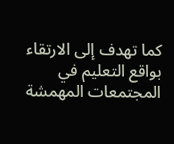كما تهدف إلى الارتقاء بواقع التعليم في المجتمعات المهمشة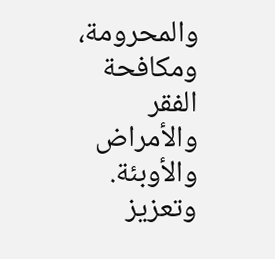والمحرومة، ومكافحة الفقر والأمراض والأوبئة. وتعزيز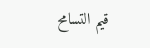قيم التسامح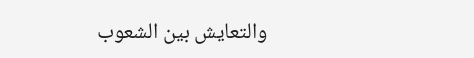والتعايش بين الشعوب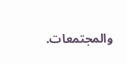والمجتمعات.